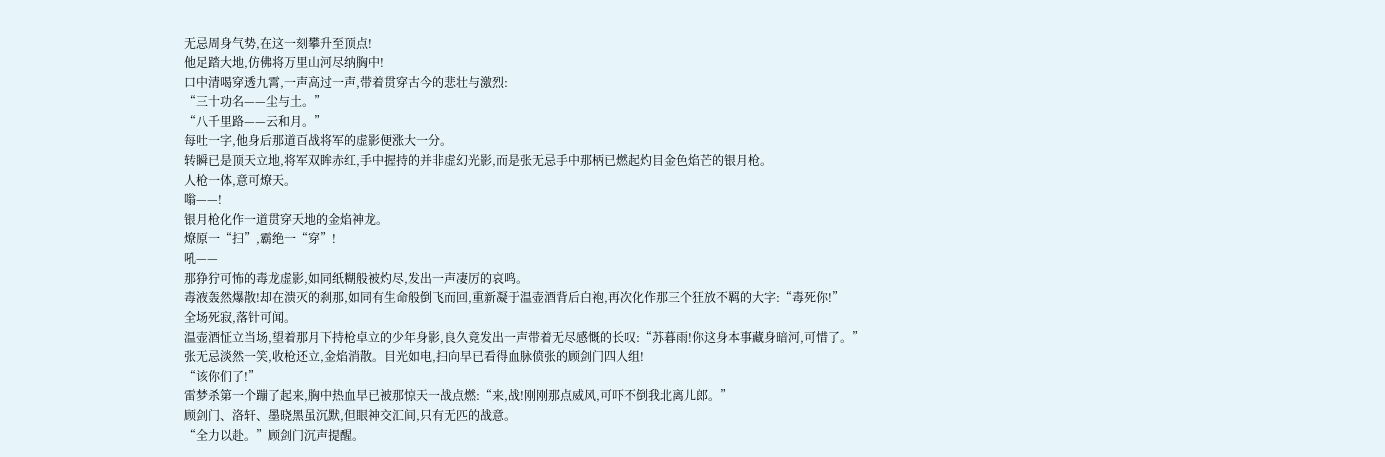无忌周身气势,在这一刻攀升至顶点!
他足踏大地,仿佛将万里山河尽纳胸中!
口中清喝穿透九霄,一声高过一声,带着贯穿古今的悲壮与激烈:
“三十功名——尘与土。”
“八千里路——云和月。”
每吐一字,他身后那道百战将军的虚影便涨大一分。
转瞬已是顶天立地,将军双眸赤红,手中握持的并非虚幻光影,而是张无忌手中那柄已燃起灼目金色焰芒的银月枪。
人枪一体,意可燎天。
嗡——!
银月枪化作一道贯穿天地的金焰神龙。
燎原一“扫”,霸绝一“穿”!
吼——
那狰狞可怖的毒龙虚影,如同纸糊般被灼尽,发出一声凄厉的哀鸣。
毒液轰然爆散!却在溃灭的刹那,如同有生命般倒飞而回,重新凝于温壶酒背后白袍,再次化作那三个狂放不羁的大字:“毒死你!”
全场死寂,落针可闻。
温壶酒怔立当场,望着那月下持枪卓立的少年身影,良久竟发出一声带着无尽感慨的长叹:“苏暮雨!你这身本事藏身暗河,可惜了。”
张无忌淡然一笑,收枪还立,金焰消散。目光如电,扫向早已看得血脉偾张的顾剑门四人组!
“该你们了!”
雷梦杀第一个蹦了起来,胸中热血早已被那惊天一战点燃:“来,战!刚刚那点威风,可吓不倒我北离儿郎。”
顾剑门、洛轩、墨晓黑虽沉默,但眼神交汇间,只有无匹的战意。
“全力以赴。”顾剑门沉声提醒。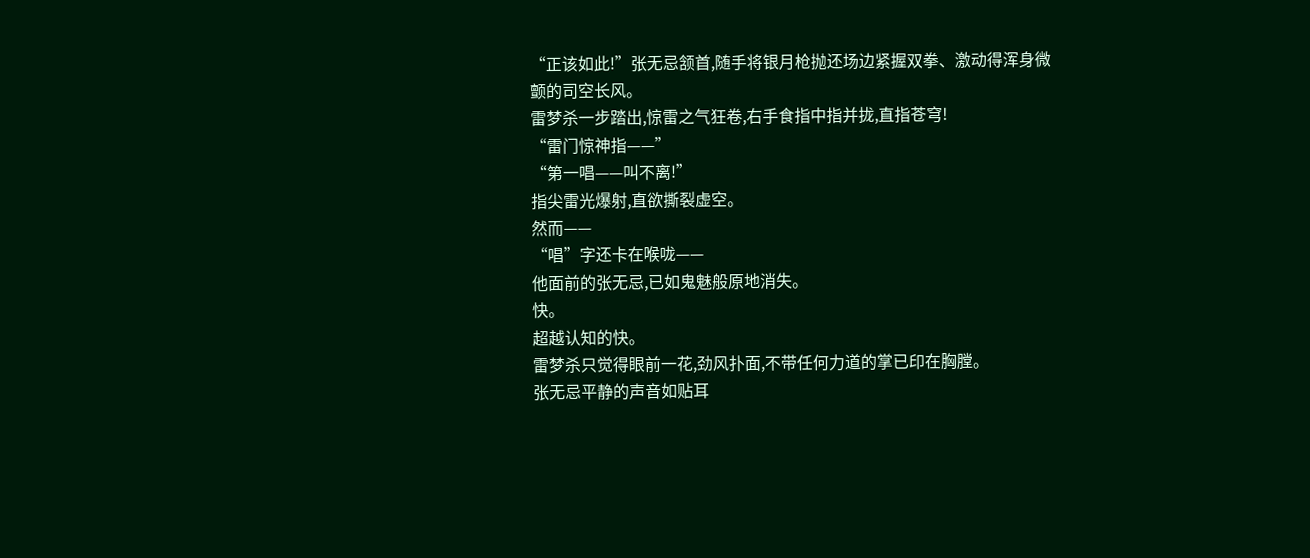“正该如此!”张无忌颔首,随手将银月枪抛还场边紧握双拳、激动得浑身微颤的司空长风。
雷梦杀一步踏出,惊雷之气狂卷,右手食指中指并拢,直指苍穹!
“雷门惊神指——”
“第一唱——叫不离!”
指尖雷光爆射,直欲撕裂虚空。
然而——
“唱”字还卡在喉咙——
他面前的张无忌,已如鬼魅般原地消失。
快。
超越认知的快。
雷梦杀只觉得眼前一花,劲风扑面,不带任何力道的掌已印在胸膛。
张无忌平静的声音如贴耳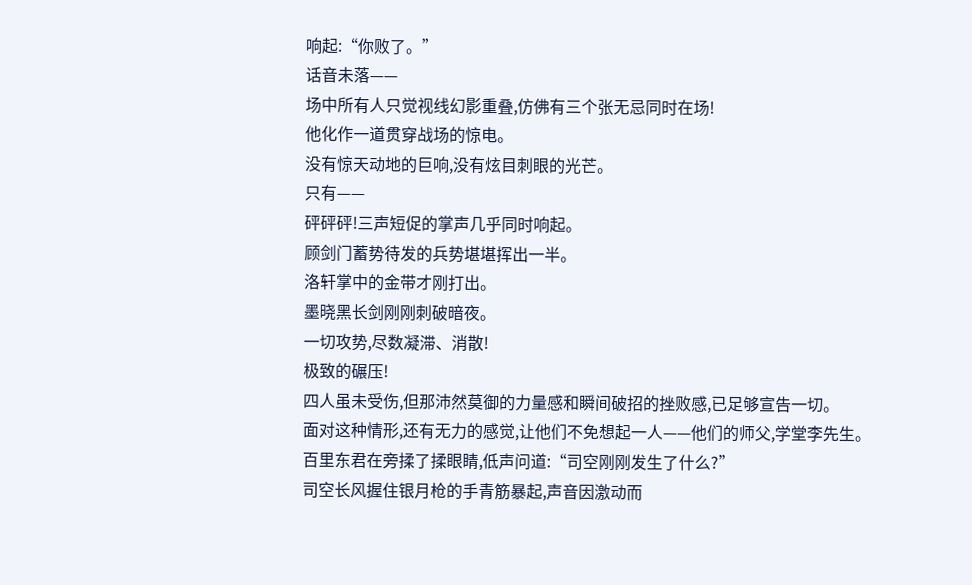响起:“你败了。”
话音未落——
场中所有人只觉视线幻影重叠,仿佛有三个张无忌同时在场!
他化作一道贯穿战场的惊电。
没有惊天动地的巨响,没有炫目刺眼的光芒。
只有——
砰砰砰!三声短促的掌声几乎同时响起。
顾剑门蓄势待发的兵势堪堪挥出一半。
洛轩掌中的金带才刚打出。
墨晓黑长剑刚刚刺破暗夜。
一切攻势,尽数凝滞、消散!
极致的碾压!
四人虽未受伤,但那沛然莫御的力量感和瞬间破招的挫败感,已足够宣告一切。
面对这种情形,还有无力的感觉,让他们不免想起一人——他们的师父,学堂李先生。
百里东君在旁揉了揉眼睛,低声问道:“司空刚刚发生了什么?”
司空长风握住银月枪的手青筋暴起,声音因激动而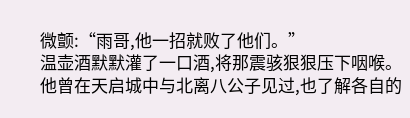微颤:“雨哥,他一招就败了他们。”
温壶酒默默灌了一口酒,将那震骇狠狠压下咽喉。
他曾在天启城中与北离八公子见过,也了解各自的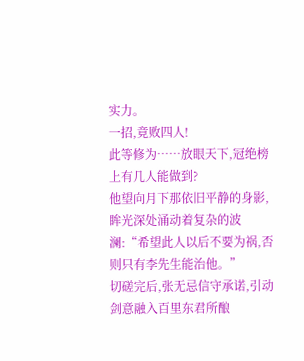实力。
一招,竟败四人!
此等修为……放眼天下,冠绝榜上有几人能做到?
他望向月下那依旧平静的身影,眸光深处涌动着复杂的波澜:“希望此人以后不要为祸,否则只有李先生能治他。”
切磋完后,张无忌信守承诺,引动剑意融入百里东君所酿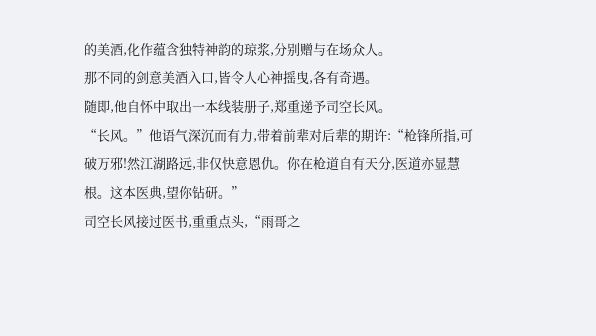的美酒,化作蕴含独特神韵的琼浆,分别赠与在场众人。
那不同的剑意美酒入口,皆令人心神摇曳,各有奇遇。
随即,他自怀中取出一本线装册子,郑重递予司空长风。
“长风。”他语气深沉而有力,带着前辈对后辈的期许:“枪锋所指,可破万邪!然江湖路远,非仅快意恩仇。你在枪道自有天分,医道亦显慧根。这本医典,望你钻研。”
司空长风接过医书,重重点头,“雨哥之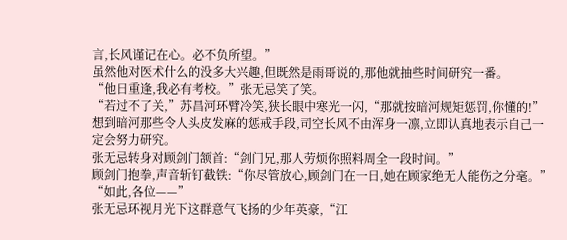言,长风谨记在心。必不负所望。”
虽然他对医术什么的没多大兴趣,但既然是雨哥说的,那他就抽些时间研究一番。
“他日重逢,我必有考校。”张无忌笑了笑。
“若过不了关,”苏昌河环臂冷笑,狭长眼中寒光一闪,“那就按暗河规矩惩罚,你懂的!”
想到暗河那些令人头皮发麻的惩戒手段,司空长风不由浑身一凛,立即认真地表示自己一定会努力研究。
张无忌转身对顾剑门颔首:“剑门兄,那人劳烦你照料周全一段时间。”
顾剑门抱拳,声音斩钉截铁:“你尽管放心,顾剑门在一日,她在顾家绝无人能伤之分毫。”
“如此,各位——”
张无忌环视月光下这群意气飞扬的少年英豪,“江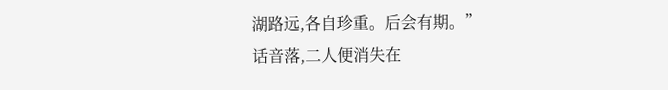湖路远,各自珍重。后会有期。”
话音落,二人便消失在